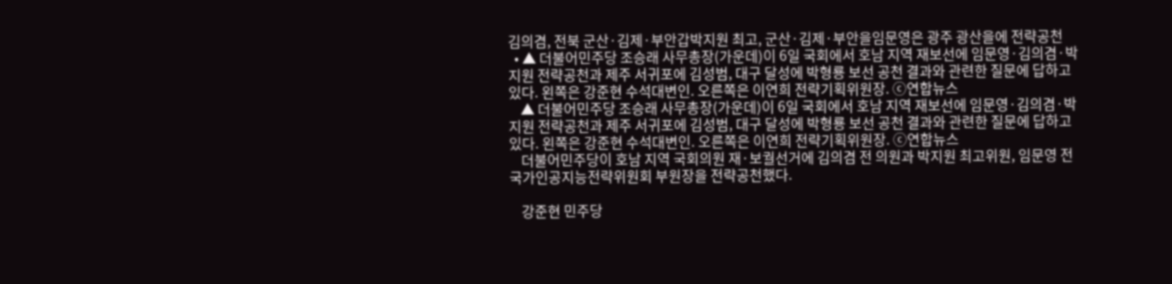김의겸, 전북 군산·김제·부안갑박지원 최고, 군산·김제·부안을임문영은 광주 광산을에 전략공천
  • ▲ 더불어민주당 조승래 사무총장(가운데)이 6일 국회에서 호남 지역 재보선에 임문영·김의겸·박지원 전략공천과 제주 서귀포에 김성범, 대구 달성에 박형룡 보선 공천 결과와 관련한 질문에 답하고 있다. 왼쪽은 강준현 수석대변인. 오른쪽은 이연희 전략기획위원장. ⓒ연합뉴스
    ▲ 더불어민주당 조승래 사무총장(가운데)이 6일 국회에서 호남 지역 재보선에 임문영·김의겸·박지원 전략공천과 제주 서귀포에 김성범, 대구 달성에 박형룡 보선 공천 결과와 관련한 질문에 답하고 있다. 왼쪽은 강준현 수석대변인. 오른쪽은 이연희 전략기획위원장. ⓒ연합뉴스
    더불어민주당이 호남 지역 국회의원 재·보궐선거에 김의겸 전 의원과 박지원 최고위원, 임문영 전 국가인공지능전략위원회 부원장을 전략공천했다.

    강준현 민주당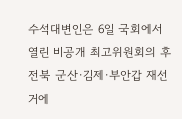수석대변인은 6일 국회에서 열린 비공개 최고위원회의 후 전북 군산·김제·부안갑 재선거에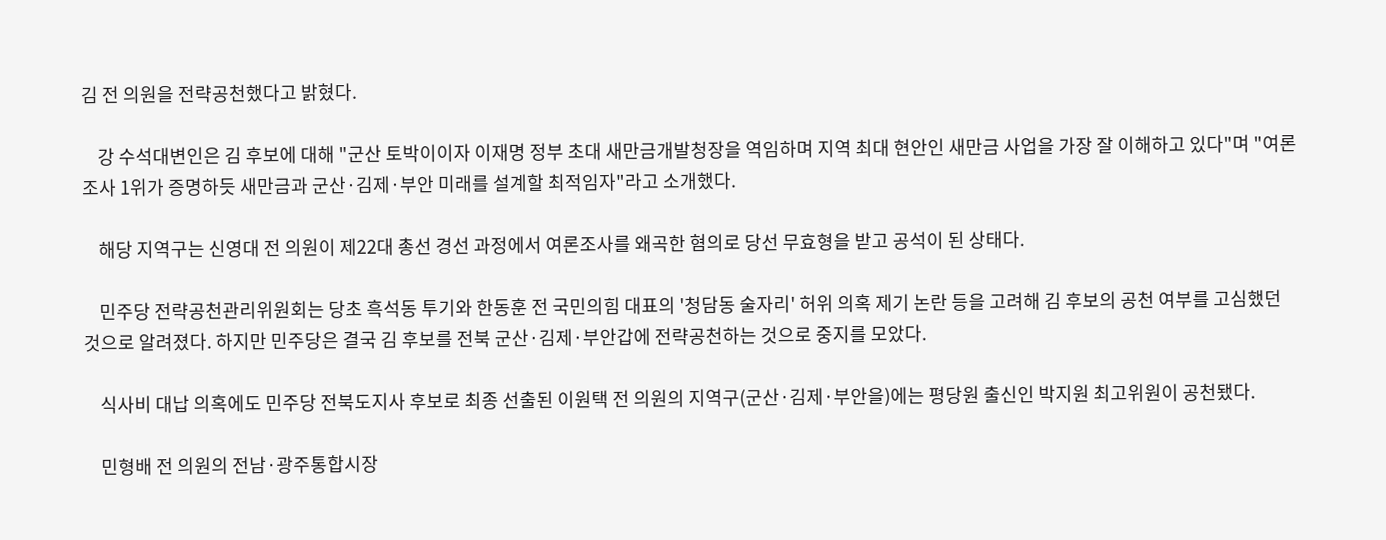김 전 의원을 전략공천했다고 밝혔다.

    강 수석대변인은 김 후보에 대해 "군산 토박이이자 이재명 정부 초대 새만금개발청장을 역임하며 지역 최대 현안인 새만금 사업을 가장 잘 이해하고 있다"며 "여론조사 1위가 증명하듯 새만금과 군산·김제·부안 미래를 설계할 최적임자"라고 소개했다.

    해당 지역구는 신영대 전 의원이 제22대 총선 경선 과정에서 여론조사를 왜곡한 혐의로 당선 무효형을 받고 공석이 된 상태다.

    민주당 전략공천관리위원회는 당초 흑석동 투기와 한동훈 전 국민의힘 대표의 '청담동 술자리' 허위 의혹 제기 논란 등을 고려해 김 후보의 공천 여부를 고심했던 것으로 알려졌다. 하지만 민주당은 결국 김 후보를 전북 군산·김제·부안갑에 전략공천하는 것으로 중지를 모았다.

    식사비 대납 의혹에도 민주당 전북도지사 후보로 최종 선출된 이원택 전 의원의 지역구(군산·김제·부안을)에는 평당원 출신인 박지원 최고위원이 공천됐다.

    민형배 전 의원의 전남·광주통합시장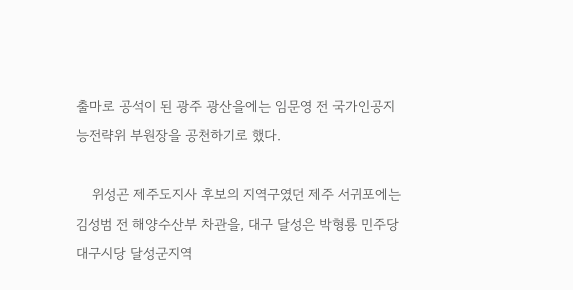출마로 공석이 된 광주 광산을에는 임문영 전 국가인공지능전략위 부원장을 공천하기로 했다.

    위성곤 제주도지사 후보의 지역구였던 제주 서귀포에는 김성범 전 해양수산부 차관을, 대구 달성은 박형룡 민주당 대구시당 달성군지역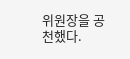위원장을 공천했다.